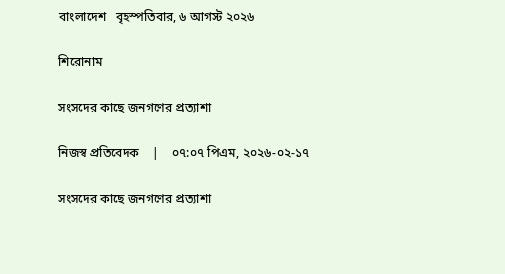বাংলাদেশ   বৃহস্পতিবার, ৬ আগস্ট ২০২৬

শিরোনাম

সংসদের কাছে জনগণের প্রত্যাশা

নিজস্ব প্রতিবেদক    |    ০৭:০৭ পিএম, ২০২৬-০২-১৭

সংসদের কাছে জনগণের প্রত্যাশা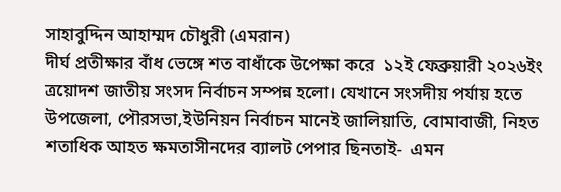সাহাবুদ্দিন আহাম্মদ চৌধুরী (এমরান)
দীর্ঘ প্রতীক্ষার বাঁধ ভেঙ্গে শত বাধাঁকে উপেক্ষা করে  ১২ই ফেব্রুয়ারী ২০২৬ইং ত্রয়োদশ জাতীয় সংসদ নির্বাচন সম্পন্ন হলো। যেখানে সংসদীয় পর্যায় হতে উপজেলা, পৌরসভা,ইউনিয়ন নির্বাচন মানেই জালিয়াতি, বোমাবাজী, নিহত শতাধিক আহত ক্ষমতাসীনদের ব্যালট পেপার ছিনতাই-  এমন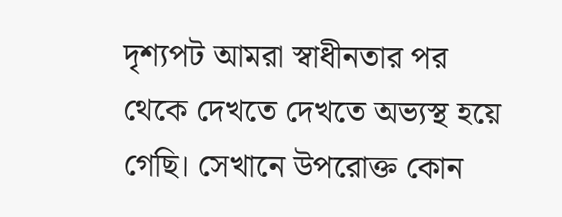দৃশ্যপট আমরা স্বাধীনতার পর থেকে দেখতে দেখতে অভ্যস্থ হয়ে গেছি। সেখানে উপরোক্ত কোন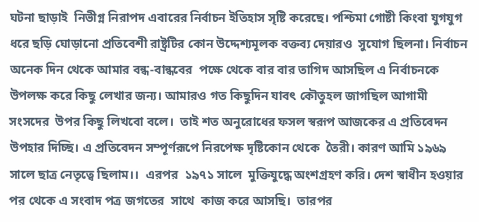ঘটনা ছাড়াই  নিভীগ্ন নিরাপদ এবারের নির্বাচন ইতিহাস সৃষ্টি করেছে। পশ্চিমা গোষ্টী কিংবা যুগযুগ ধরে ছড়ি ঘোড়ানো প্রতিবেশী রাষ্ট্রটির কোন উদ্দেশ্যমূলক বক্তব্য দেয়ারও  সুযোগ ছিলনা। নির্বাচন
অনেক দিন থেকে আমার বন্ধ-বান্ধবের  পক্ষে থেকে বার বার তাগিদ আসছিল এ নির্বাচনকে  উপলক্ষ করে কিছু লেখার জন্য। আমারও গত কিছুদিন যাবৎ কৌতুহল জাগছিল আগামী  সংসদের  উপর কিছু লিখবো বলে।  তাই শত অনুরোধের ফসল স্বরূপ আজকের এ প্রতিবেদন উপহার দিচ্ছি। এ প্রতিবেদন সম্পূর্ণরূপে নিরপেক্ষ দৃষ্টিকোন থেকে  তৈরী। কারণ আমি ১৯৬৯ সালে ছাত্র নেতৃত্বে ছিলাম।।  এরপর  ১৯৭১ সালে  মুক্তিযুদ্ধে অংশগ্রহণ করি। দেশ স্বাধীন হওয়ার পর থেকে এ সংবাদ পত্র জগতের  সাথে  কাজ করে আসছি।  তারপর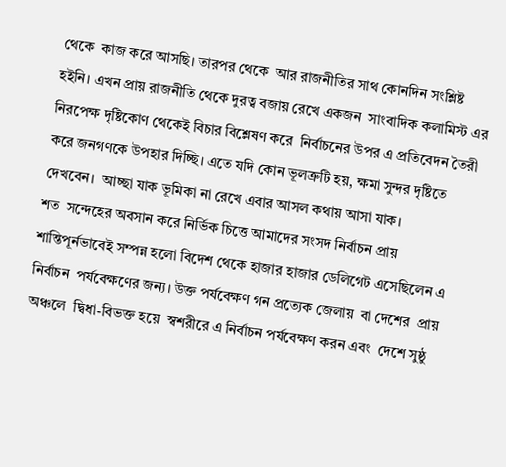থেকে  কাজ করে আসছি। তারপর থেকে  আর রাজনীতির সাথ কোনদিন সংশ্লিষ্ট হইনি। এখন প্রায় রাজনীতি থেকে দুরত্ব বজায় রেখে একজন  সাংবাদিক কলামিস্ট এর নিরপেক্ষ দৃষ্টিকোণ থেকেই বিচার বিশ্লেষণ করে  নির্বাচনের উপর এ প্রতিবেদন তৈরী করে জনগণকে উপহার দিচ্ছি। এতে যদি কোন ভূলত্রুটি হয়, ক্ষমা সুন্দর দৃষ্টিতে  দেখবেন।  আচ্ছা যাক ভূমিকা না রেখে এবার আসল কথায় আসা যাক।
শত  সন্দেহের অবসান করে নির্ভিক চিত্তে আমাদের সংসদ নির্বাচন প্রায় শান্তিপূর্নভাবেই সম্পন্ন হলো বিদেশ থেকে হাজার হাজার ডেলিগেট এসেছিলেন এ নির্বাচন  পর্যবেক্ষণের জন্য। উক্ত পর্যবেক্ষণ গন প্রত্যেক জেলায়  বা দেশের  প্রায় অঞ্চলে  দ্বিধা-বিভক্ত হয়ে  স্বশরীরে এ নির্বাচন পর্যবেক্ষণ করন এবং  দেশে সুষ্ঠু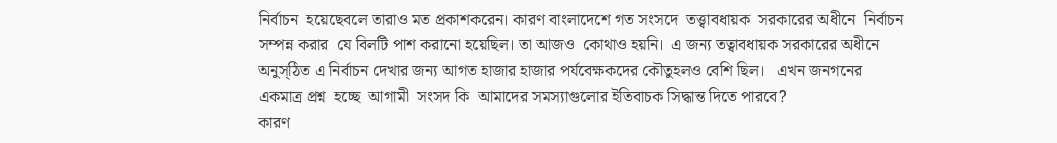নির্বাচন  হয়েছেবলে তারাও মত প্রকাশকরেন। কারণ বাংলাদেশে গত সংসদে  তত্ত্বাবধায়ক  সরকারের অধীনে  নির্বাচন সম্পন্ন করার  যে বিলটি পাশ করানো হয়েছিল। তা আজও  কোথাও হয়নি।  এ জন্য তত্বাবধায়ক সরকারের অধীনে অনুস্ঠিত এ নির্বাচন দেখার জন্য আগত হাজার হাজার পর্যবেক্ষকদের কৌতুহলও বেশি ছিল।   এখন জনগনের একমাত্র প্রশ্ন  হচ্ছে  আগামী  সংসদ কি  আমাদের সমস্যাগুলোর ইতিবাচক সিদ্ধান্ত দিতে পারবে?
কারণ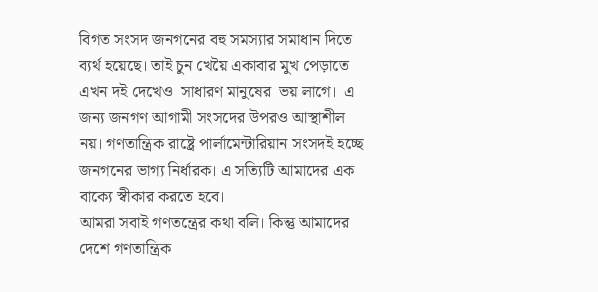বিগত সংসদ জনগনের বহু সমস্যার সমাধান দিতে ব্যর্থ হয়েছে। তাই চুন খেয়ৈ একাবার মুখ পেড়াতে এখন দই দেখেও  সাধারণ মানুষের  ভয় লাগে।  এ জন্য জনগণ আগামী সংসদের উপরও আস্থাশীল নয়। গণতান্ত্রিক রাষ্ট্রে পার্লামেন্টারিয়ান সংসদই হচ্ছে জনগনের ভাগ্য নির্ধারক। এ সত্যিটি আমাদের এক বাক্যে স্বীকার করতে হবে।
আমরা সবাই গণতন্ত্রের কথা বলি। কিন্তু আমাদের দেশে গণতান্ত্রিক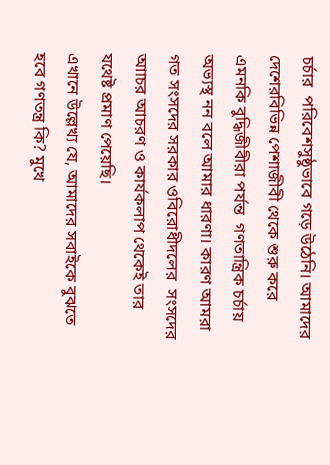চর্চার  পরিবেশসুষ্ঠুভাবে গড়ে উঠেনি। আমাদের দেশেরবিভিন্ন পেশাজীবী থেকে শুরু করে এমনকি বুদ্ধিজীবীরা পর্যন্ত  গণতান্ত্রিক চর্চায় অভ্যস্থ নন বলে আমার ধারণা। কারণ আমরা গত সংসদের সরকার ওবিরোধীদলের  সংসদের  আাচর আচরণ ও কার্যকলাপ থেকেই তার  যথেষ্ট প্রমাণ পেয়েছি।
এখানে উল্লেখ্য যে, আমাদের সবাইকে বুঝতে হবে গণতন্ত্র কি? মুখে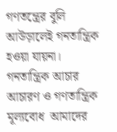গণতন্ত্রের বুলি আউড়ালেই গনতান্ত্রিক হওয়া যায়না। গনতান্ত্রিক আচার আচারণ ও গণতান্ত্রিক মূল্যবোধ  আমাদের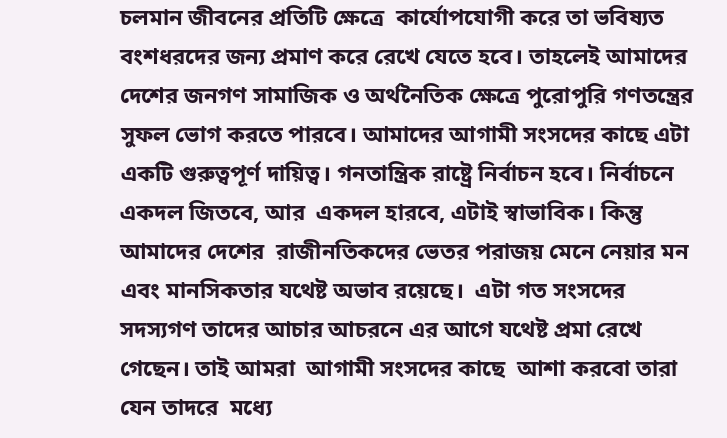চলমান জীবনের প্রতিটি ক্ষেত্রে  কার্যোপযোগী করে তা ভবিষ্যত বংশধরদের জন্য প্রমাণ করে রেখে যেতে হবে। তাহলেই আমাদের দেশের জনগণ সামাজিক ও অর্থনৈতিক ক্ষেত্রে পুরোপুরি গণতন্ত্রের সুফল ভোগ করতে পারবে। আমাদের আগামী সংসদের কাছে এটা একটি গুরুত্বপূর্ণ দায়িত্ব। গনতান্ত্রিক রাষ্ট্রে নির্বাচন হবে। নির্বাচনে একদল জিতবে, আর  একদল হারবে, এটাই স্বাভাবিক। কিন্তু আমাদের দেশের  রাজীনতিকদের ভেতর পরাজয় মেনে নেয়ার মন এবং মানসিকতার যথেষ্ট অভাব রয়েছে।  এটা গত সংসদের সদস্যগণ তাদের আচার আচরনে এর আগে যথেষ্ট প্রমা রেখে গেছেন। তাই আমরা  আগামী সংসদের কাছে  আশা করবো তারা যেন তাদরে  মধ্যে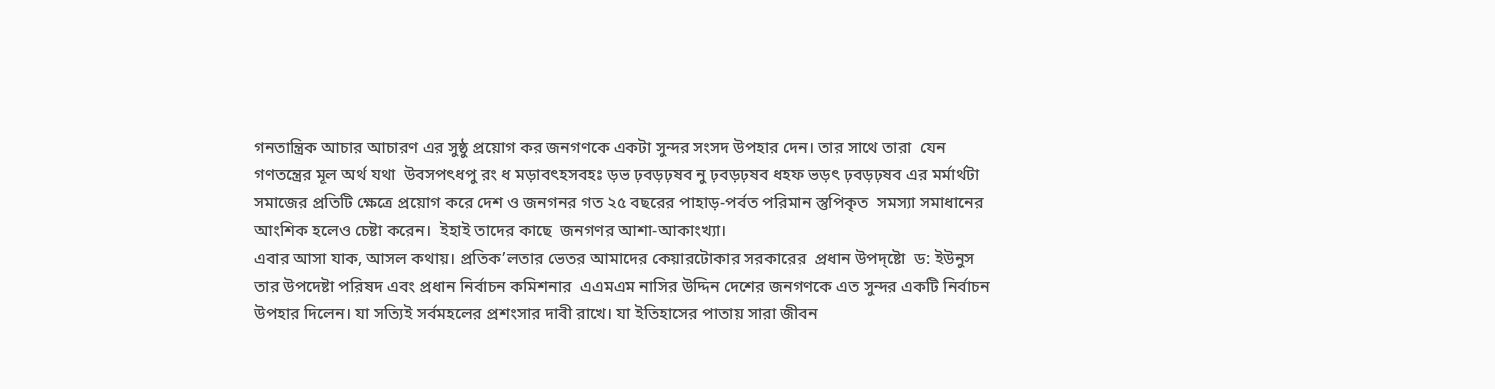গনতান্ত্রিক আচার আচারণ এর সুষ্ঠু প্রয়োগ কর জনগণকে একটা সুন্দর সংসদ উপহার দেন। তার সাথে তারা  যেন গণতন্ত্রের মূল অর্থ যথা  উবসপৎধপু রং ধ মড়াবৎহসবহঃ ড়ভ ঢ়বড়ঢ়ষব নু ঢ়বড়ঢ়ষব ধহফ ভড়ৎ ঢ়বড়ঢ়ষব এর মর্মার্থটা সমাজের প্রতিটি ক্ষেত্রে প্রয়োগ করে দেশ ও জনগনর গত ২৫ বছরের পাহাড়-পর্বত পরিমান স্তুপিকৃত  সমস্যা সমাধানের আংশিক হলেও চেষ্টা করেন।  ইহাই তাদের কাছে  জনগণর আশা-আকাংখ্যা।
এবার আসা যাক, আসল কথায়। প্রতিক’লতার ভেতর আমাদের কেয়ারটোকার সরকারের  প্রধান উপদ্ষ্টো  ড: ইউনুস তার উপদেষ্টা পরিষদ এবং প্রধান নির্বাচন কমিশনার  এএমএম নাসির উদ্দিন দেশের জনগণকে এত সুন্দর একটি নির্বাচন  উপহার দিলেন। যা সত্যিই সর্বমহলের প্রশংসার দাবী রাখে। যা ইতিহাসের পাতায় সারা জীবন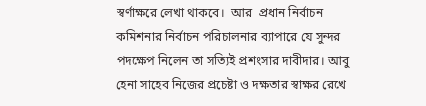স্বর্ণাক্ষরে লেখা থাকবে।  আর  প্রধান নির্বাচন কমিশনার নির্বাচন পরিচালনার ব্যাপারে যে সুন্দর পদক্ষেপ নিলেন তা সত্যিই প্রশংসার দাবীদার। আবু হেনা সাহেব নিজের প্রচেষ্টা ও দক্ষতার স্বাক্ষর রেখে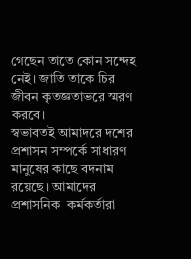গেছেন তাতে কোন সন্দেহ নেই। জাতি তাকে চির জীবন কৃতজ্ঞতাভরে স্মরণ করবে।
স্বভাবতই আমাদরে দশের প্রশাসন সম্পর্কে সাধারণ মানুষের কাছে বদনাম রয়েছে। আমাদের প্রশাসনিক  কর্মকর্তারা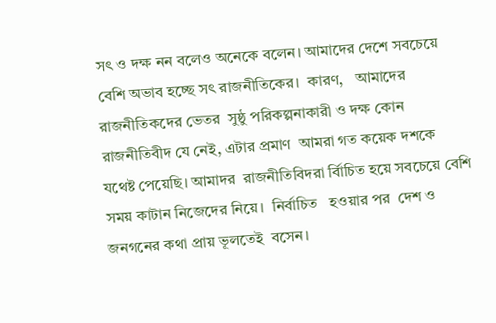সৎ ও দক্ষ নন বলেও অনেকে বলেন। আমাদের দেশে সবচেয়ে বেশি অভাব হচ্ছে সৎ রাজনীতিকের।  কারণ,   আমাদের রাজনীতিকদের ভেতর  সুষ্ঠু পরিকল্পনাকারী ও দক্ষ কোন রাজনীতিবীদ যে নেই, এটার প্রমাণ  আমরা গত কয়েক দশকে যথেষ্ট পেয়েছি। আমাদর  রাজনীতিবিদরা র্বিাচিত হয়ে সবচেয়ে বেশি সময় কাটান নিজেদের নিয়ে।  নির্বাচিত   হওয়ার পর  দেশ ও জনগনের কথা প্রায় ভূলতেই  বসেন।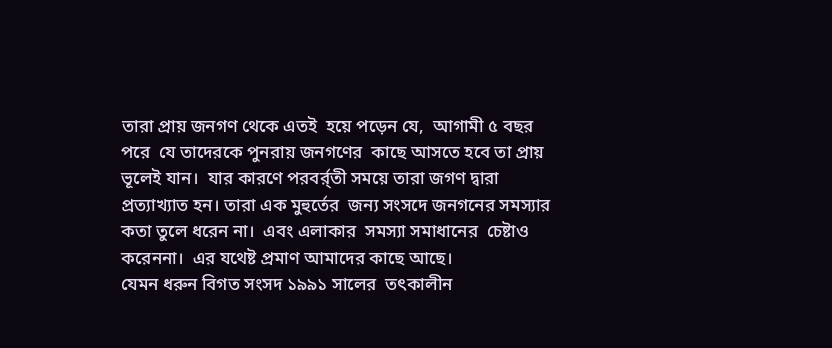তারা প্রায় জনগণ থেকে এতই  হয়ে পড়েন যে,  আগামী ৫ বছর পরে  যে তাদেরকে পুনরায় জনগণের  কাছে আসতে হবে তা প্রায় ভূলেই যান।  যার কারণে পরবর্র্তী সময়ে তারা জগণ দ্বারা প্রত্যাখ্যাত হন। তারা এক মুহুর্তের  জন্য সংসদে জনগনের সমস্যার কতা তুলে ধরেন না।  এবং এলাকার  সমস্যা সমাধানের  চেষ্টাও করেননা।  এর যথেষ্ট প্রমাণ আমাদের কাছে আছে।
যেমন ধরুন বিগত সংসদ ১৯৯১ সালের  তৎকালীন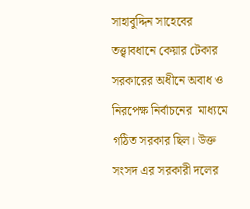সাহাবুদ্দিন সাহেবের  তত্ত্বাবধানে কেয়ার টেকার সরকারের অধীনে অবাধ ও নিরপেক্ষ নির্বাচনের  মাধ্যমে গঠিত সরকার ছিল। উক্ত সংসদ এর সরকারী দলের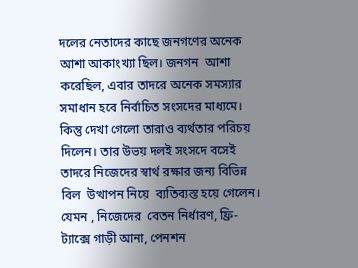দলের নেতাদের কাছে জনগণের অনেক আশা আকাংখ্যা ছিল। জনগন  আশা করেছিল, এবার তাদরে অনেক সমস্যার সমাধান হবে নির্বাচিত সংসদের মাধ্যমে। কিন্তু দেখা গেলো তারাও ব্যর্থতার পরিচয় দিলেন। তার উভয় দলই সংসদে বসেই তাদরে নিজেদের স্বার্থ রক্ষার জন্য বিভিন্ন বিল  উত্থাপন নিয়ে  ব্যতিব্যস্ত হয়ে গেলেন।  যেমন , নিজেদের  বেতন নির্ধারণ, ফ্রি-ট্যাক্সে গাড়ী আনা, পেনশন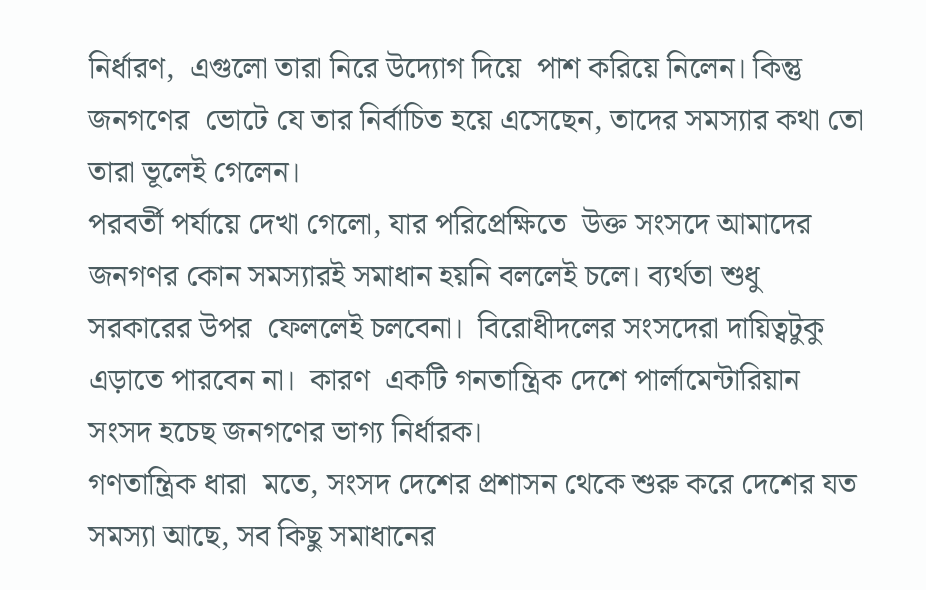নির্ধারণ,  এগুলো তারা নিরে উদ্যোগ দিয়ে  পাশ করিয়ে নিলেন। কিন্তু জনগণের  ভোটে যে তার নির্বাচিত হয়ে এসেছেন, তাদের সমস্যার কথা তো তারা ভূলেই গেলেন।
পরবর্তী পর্যায়ে দেখা গেলো, যার পরিপ্রেক্ষিতে  উক্ত সংসদে আমাদের  জনগণর কোন সমস্যারই সমাধান হয়নি বললেই চলে। ব্যর্থতা শুধু সরকারের উপর  ফেললেই চলবেনা।  বিরোধীদলের সংসদেরা দায়িত্বটুকু এড়াতে পারবেন না।  কারণ  একটি গনতান্ত্রিক দেশে পার্লামেন্টারিয়ান সংসদ হচেছ জনগণের ভাগ্য নির্ধারক।
গণতান্ত্রিক ধারা  মতে, সংসদ দেশের প্রশাসন থেকে শুরু করে দেশের যত সমস্যা আছে, সব কিছু সমাধানের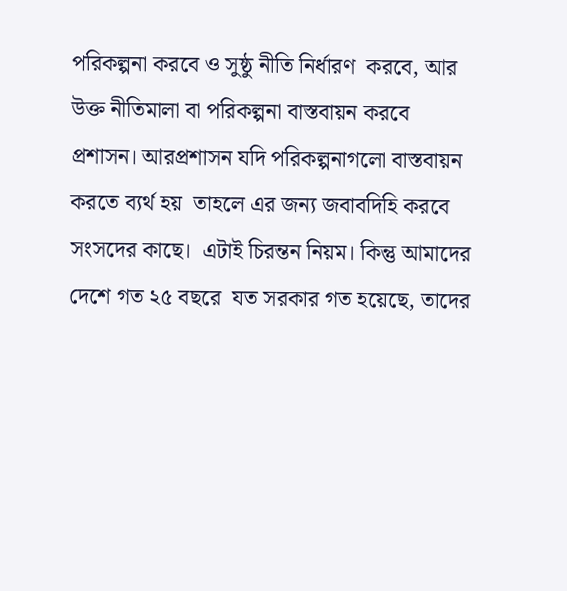পরিকল্পনা করবে ও সুষ্ঠু নীতি নির্ধারণ  করবে, আর উক্ত নীতিমালা বা পরিকল্পনা বাস্তবায়ন করবে প্রশাসন। আরপ্রশাসন যদি পরিকল্পনাগলো বাস্তবায়ন করতে ব্যর্থ হয়  তাহলে এর জন্য জবাবদিহি করবে  সংসদের কাছে।  এটাই চিরন্তন নিয়ম। কিন্তু আমাদের দেশে গত ২৫ বছরে  যত সরকার গত হয়েছে, তাদের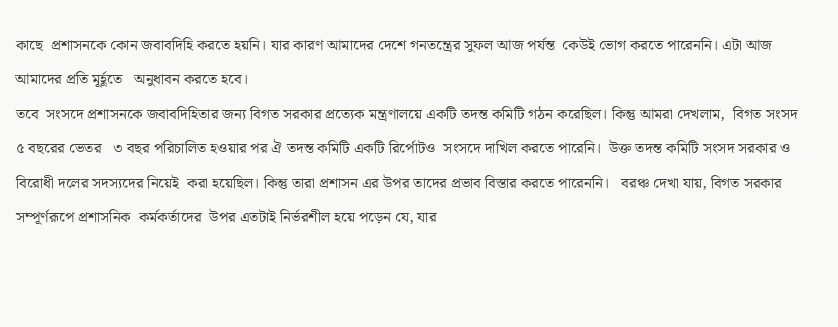কাছে  প্রশাসনকে কোন জবাবদিহি করতে হয়নি। যার কারণ আমাদের দেশে গনতন্ত্রের সুফল আজ পর্যন্ত  কেউই ভোগ করতে পারেননি। এটা আজ আমাদের প্রতি মূর্হূতে   অনুধাবন করতে হবে।
তবে  সংসদে প্রশাসনকে জবাবদিহিতার জন্য বিগত সরকার প্রত্যেক মন্ত্রণালয়ে একটি তদন্ত কমিটি গঠন করেছিল। কিন্তু আমরা দেখলাম,  বিগত সংসদ ৫ বছরের ভেতর   ৩ বছর পরিচালিত হওয়ার পর ঐ তদন্ত কমিটি একটি রির্পোটও  সংসদে দাখিল করতে পারেনি।  উক্ত তদন্ত কমিটি সংসদ সরকার ও বিরোধী দলের সদস্যদের নিয়েই  করা হয়েছিল। কিন্তু তারা প্রশাসন এর উপর তাদের প্রভাব বিস্তার করতে পারেননি।   বরঞ্চ দেখা যায়, বিগত সরকার সম্পূর্ণরূপে প্রশাসনিক  কর্মকর্তাদের  উপর এতটাই নির্ভরশীল হয়ে পড়েন যে, যার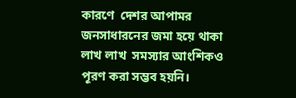কারণে  দেশর আপামর জনসাধারনের জমা হয়ে থাকা লাখ লাখ  সমস্যার আংশিকও পূরণ করা সম্ভব হয়নি।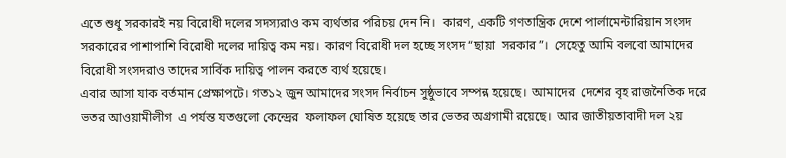এতে শুধু সরকারই নয় বিরোধী দলের সদস্যরাও কম ব্যর্থতার পরিচয় দেন নি।  কারণ, একটি গণতান্ত্রিক দেশে পার্লামেন্টারিয়ান সংসদ  সরকারের পাশাপাশি বিরোধী দলের দায়িত্ব কম নয়।  কারণ বিরোধী দল হচ্ছে সংসদ “ছায়া  সরকার”।  সেহেতু আমি বলবো আমাদের বিরোধী সংসদরাও তাদের সার্বিক দায়িত্ব পালন করতে ব্যর্থ হয়েছে।
এবার আসা যাক বর্তমান প্রেক্ষাপটে। গত১২ জুন আমাদের সংসদ নির্বাচন সুষ্ঠুভাবে সম্পন্ন হয়েছে।  আমাদের  দেশের বৃহ রাজনৈতিক দরে ভতর আওয়ামীলীগ  এ পর্যন্ত যতগুলো কেন্দ্রের  ফলাফল ঘোষিত হয়েছে তার ভেতর অগ্রগামী রয়েছে।  আর জাতীয়তাবাদী দল ২য়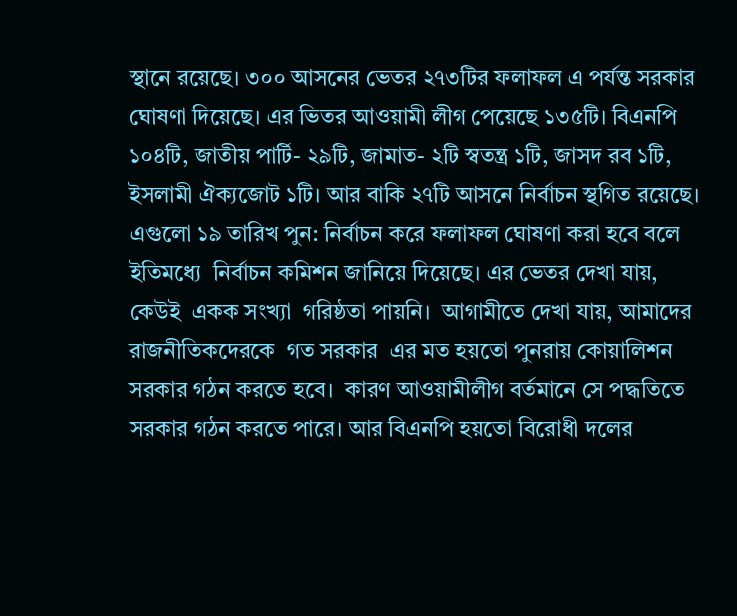স্থানে রয়েছে। ৩০০ আসনের ভেতর ২৭৩টির ফলাফল এ পর্যন্ত সরকার ঘোষণা দিয়েছে। এর ভিতর আওয়ামী লীগ পেয়েছে ১৩৫টি। বিএনপি ১০৪টি, জাতীয় পার্টি- ২৯টি, জামাত- ২টি স্বতন্ত্র ১টি, জাসদ রব ১টি, ইসলামী ঐক্যজোট ১টি। আর বাকি ২৭টি আসনে নির্বাচন স্থগিত রয়েছে। এগুলো ১৯ তারিখ পুন: নির্বাচন করে ফলাফল ঘোষণা করা হবে বলে ইতিমধ্যে  নির্বাচন কমিশন জানিয়ে দিয়েছে। এর ভেতর দেখা যায়, কেউই  একক সংখ্যা  গরিষ্ঠতা পায়নি।  আগামীতে দেখা যায়, আমাদের  রাজনীতিকদেরকে  গত সরকার  এর মত হয়তো পুনরায় কোয়ালিশন সরকার গঠন করতে হবে।  কারণ আওয়ামীলীগ বর্তমানে সে পদ্ধতিতে সরকার গঠন করতে পারে। আর বিএনপি হয়তো বিরোধী দলের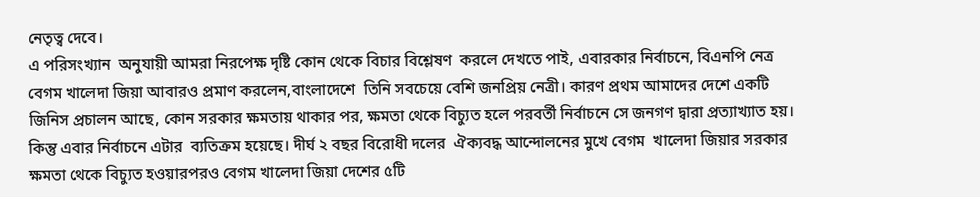নেতৃত্ব দেবে।
এ পরিসংখ্যান  অনুযায়ী আমরা নিরপেক্ষ দৃষ্টি কোন থেকে বিচার বিশ্লেষণ  করলে দেখতে পাই, এবারকার নির্বাচনে, বিএনপি নেত্র বেগম খালেদা জিয়া আবারও প্রমাণ করলেন,বাংলাদেশে  তিনি সবচেয়ে বেশি জনপ্রিয় নেত্রী। কারণ প্রথম আমাদের দেশে একটি জিনিস প্রচালন আছে, কোন সরকার ক্ষমতায় থাকার পর, ক্ষমতা থেকে বিচ্যুত হলে পরবর্তী নির্বাচনে সে জনগণ দ্বারা প্রত্যাখ্যাত হয়। কিন্তু এবার নির্বাচনে এটার  ব্যতিক্রম হয়েছে। দীর্ঘ ২ বছর বিরোধী দলের  ঐক্যবদ্ধ আন্দোলনের মুখে বেগম  খালেদা জিয়ার সরকার  ক্ষমতা থেকে বিচ্যুত হওয়ারপরও বেগম খালেদা জিয়া দেশের ৫টি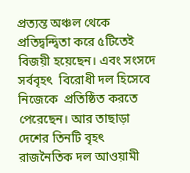প্রত্যন্ত অঞ্চল থেকে প্রতিদ্বন্দ্বিতা করে ৫টিতেই বিজয়ী হয়েছেন। এবং সংসদে সর্ববৃহৎ  বিরোধী দল হিসেবে নিজেকে  প্রতিষ্ঠিত করতে পেরেছেন। আর তাছাড়া দেশের তিনটি বৃহৎ রাজনৈতিক দল আওয়ামী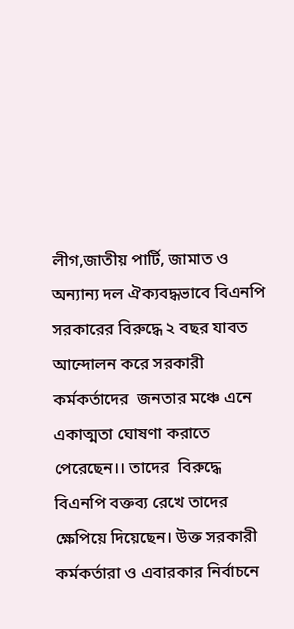লীগ,জাতীয় পার্টি, জামাত ও অন্যান্য দল ঐক্যবদ্ধভাবে বিএনপি সরকারের বিরুদ্ধে ২ বছর যাবত আন্দোলন করে সরকারী কর্মকর্তাদের  জনতার মঞ্চে এনে একাত্মতা ঘোষণা করাতে পেরেছেন।। তাদের  বিরুদ্ধে বিএনপি বক্তব্য রেখে তাদের ক্ষেপিয়ে দিয়েছেন। উক্ত সরকারী কর্মকর্তারা ও এবারকার নির্বাচনে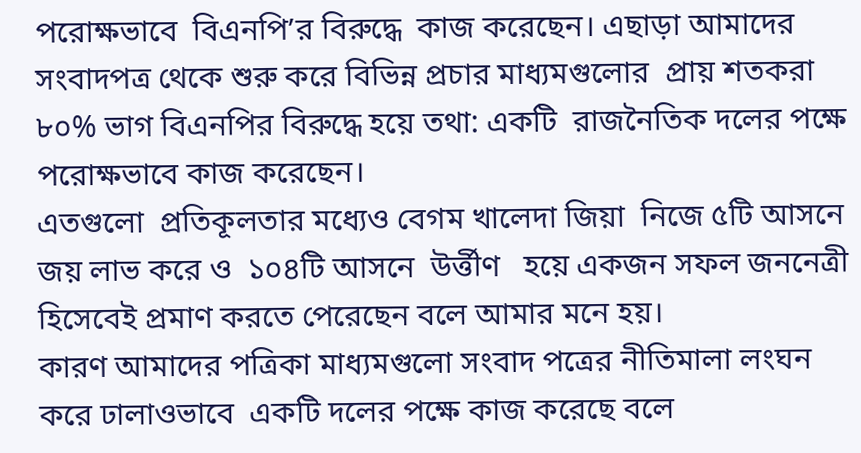পরোক্ষভাবে  বিএনপি’র বিরুদ্ধে  কাজ করেছেন। এছাড়া আমাদের সংবাদপত্র থেকে শুরু করে বিভিন্ন প্রচার মাধ্যমগুলোর  প্রায় শতকরা ৮০% ভাগ বিএনপির বিরুদ্ধে হয়ে তথা: একটি  রাজনৈতিক দলের পক্ষে পরোক্ষভাবে কাজ করেছেন।
এতগুলো  প্রতিকূলতার মধ্যেও বেগম খালেদা জিয়া  নিজে ৫টি আসনে জয় লাভ করে ও  ১০৪টি আসনে  উর্ত্তীণ   হয়ে একজন সফল জননেত্রী হিসেবেই প্রমাণ করতে পেরেছেন বলে আমার মনে হয়।
কারণ আমাদের পত্রিকা মাধ্যমগুলো সংবাদ পত্রের নীতিমালা লংঘন করে ঢালাওভাবে  একটি দলের পক্ষে কাজ করেছে বলে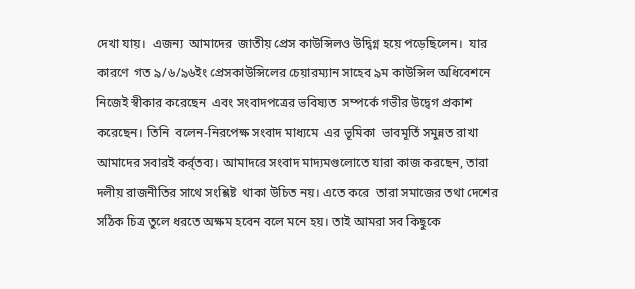দেখা যায়।  এজন্য  আমাদের  জাতীয় প্রেস কাউন্সিলও উদ্বিগ্ন হয়ে পড়েছিলেন।  যার কারণে  গত ৯/৬/৯৬ইং প্রেসকাউন্সিলের চেয়ারম্যান সাহেব ৯ম কাউন্সিল অধিবেশনে নিজেই স্বীকার করেছেন  এবং সংবাদপত্রের ভবিষ্যত  সম্পর্কে গভীর উদ্বেগ প্রকাশ করেছেন। তিনি  বলেন-নিরপেক্ষ সংবাদ মাধ্যমে  এর ভূমিকা  ভাবমূর্তি সমুন্নত রাখা আমাদের সবারই কর্র্তব্য। আমাদরে সংবাদ মাদ্যমগুলোতে যারা কাজ করছেন, তারা দলীয় রাজনীতির সাথে সংশ্লিষ্ট  থাকা উচিত নয়। এতে করে  তারা সমাজের তথা দেশের সঠিক চিত্র তুলে ধরতে অক্ষম হবেন বলে মনে হয়। তাই আমরা সব কিছুকে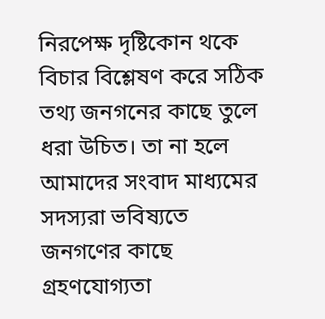নিরপেক্ষ দৃষ্টিকোন থকে বিচার বিশ্লেষণ করে সঠিক তথ্য জনগনের কাছে তুলে ধরা উচিত। তা না হলে আমাদের সংবাদ মাধ্যমের সদস্যরা ভবিষ্যতে জনগণের কাছে  গ্রহণযোগ্যতা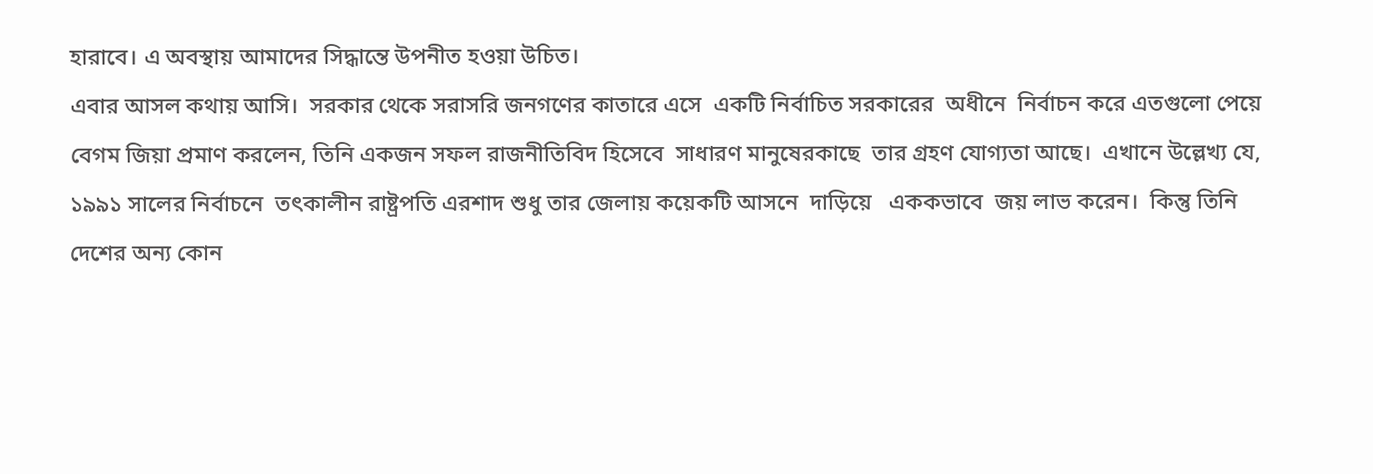হারাবে। এ অবস্থায় আমাদের সিদ্ধান্তে উপনীত হওয়া উচিত।
এবার আসল কথায় আসি।  সরকার থেকে সরাসরি জনগণের কাতারে এসে  একটি নির্বাচিত সরকারের  অধীনে  নির্বাচন করে এতগুলো পেয়ে বেগম জিয়া প্রমাণ করলেন, তিনি একজন সফল রাজনীতিবিদ হিসেবে  সাধারণ মানুষেরকাছে  তার গ্রহণ যোগ্যতা আছে।  এখানে উল্লেখ্য যে, ১৯৯১ সালের নির্বাচনে  তৎকালীন রাষ্ট্রপতি এরশাদ শুধু তার জেলায় কয়েকটি আসনে  দাড়িয়ে   এককভাবে  জয় লাভ করেন।  কিন্তু তিনি দেশের অন্য কোন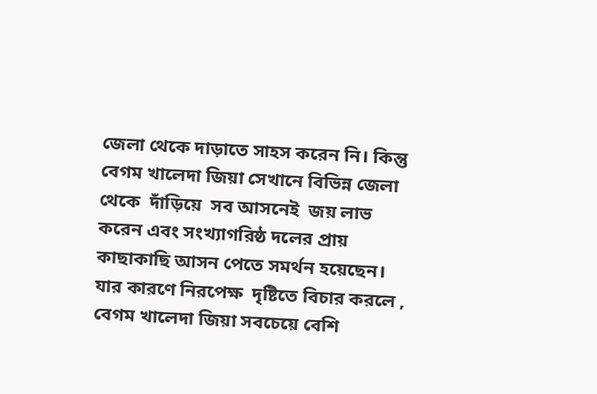জেলা থেকে দাড়াতে সাহস করেন নি। কিন্তু বেগম খালেদা জিয়া সেখানে বিভিন্ন জেলা থেকে  দাঁড়িয়ে  সব আসনেই  জয় লাভ করেন এবং সংখ্যাগরিষ্ঠ দলের প্রায় কাছাকাছি আসন পেতে সমর্থন হয়েছেন।
যার কারণে নিরপেক্ষ  দৃষ্টিতে বিচার করলে , বেগম খালেদা জিয়া সবচেয়ে বেশি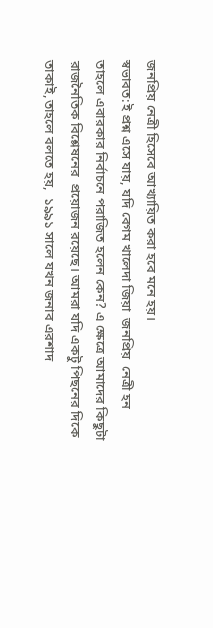জনপ্রিয় নেত্রী হিসেবে আখ্যায়িত করা হবে মনে হয়।
স্বভাবত:ই প্রশ্ন এসে যায়, যদি বেগম খালেদা জিয়া  জনপ্রিয়  নেত্রী হন তাহলে এবারকার নির্বাচনে পরাজিত হলেন কেন? এ ক্ষেত্রে আমাদের কিছুটা রাজনৈতিক বিশ্লেষনের  প্রয়োজন রয়েছে। আমরা যদি একটু পিছনের দিকে তাকাই,তাহলে বলতে হয়,  ১৯৯১ সালে যখন জনাব এরশাদ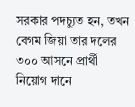সরকার পদচ্যুত হন, তখন  বেগম জিয়া তার দলের ৩০০ আসনে প্রার্থী নিয়োগ দানে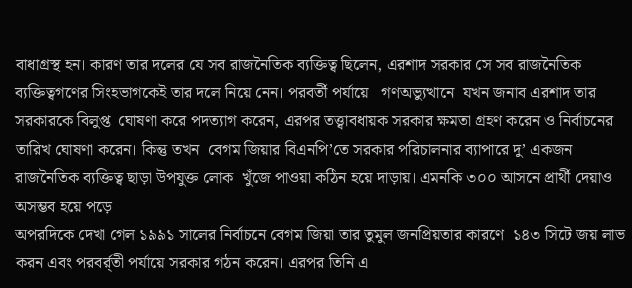বাধাগ্রস্থ হন। কারণ তার দলের যে সব রাজনৈতিক ব্যক্তিত্ব ছিলেন, এরশাদ সরকার সে সব রাজনৈতিক ব্যক্তিত্বগণের সিংহভাগকেই তার দলে নিয়ে নেন। পরবর্তী পর্যায়ে   গণঅভ্যুত্থানে  যখন জনাব এরশাদ তার সরকারকে বিলুপ্ত  ঘোষণা করে পদত্যাগ করেন, এরপর তত্ত্বাবধায়ক সরকার ক্ষমতা গ্রহণ করেন ও নির্বাচনের তারিখ ঘোষণা করেন। কিন্তু তখন  বেগম জিয়ার বিএনপি’তে সরকার পরিচালনার ব্যাপারে দু’ একজন রাজনৈতিক ব্যক্তিত্ব ছাড়া উপযুক্ত লোক  খুঁজে পাওয়া কঠিন হয়ে দাড়ায়। এমনকি ৩০০ আসনে প্রার্থী দেয়াও অসম্ভব হয়ে পড়ে
অপরদিকে দেখা গেল ১৯৯১ সালের নির্বাচনে বেগম জিয়া তার তুমুল জনপ্রিয়তার কারণে  ১৪৩ সিটে জয় লাভ করন এবং পরবর্র্তী পর্যায়ে সরকার গঠন করেন। এরপর তিনি এ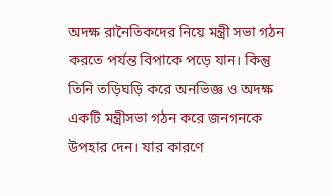অদক্ষ রানৈতিকদের নিয়ে মন্ত্রী সভা গঠন করতে পর্যন্ত বিপাকে পড়ে যান। কিন্তু  তিনি তড়িঘড়ি করে অনভিজ্ঞ ও অদক্ষ একটি মন্ত্রীসভা গঠন করে জনগনকে উপহার দেন। যার কারণে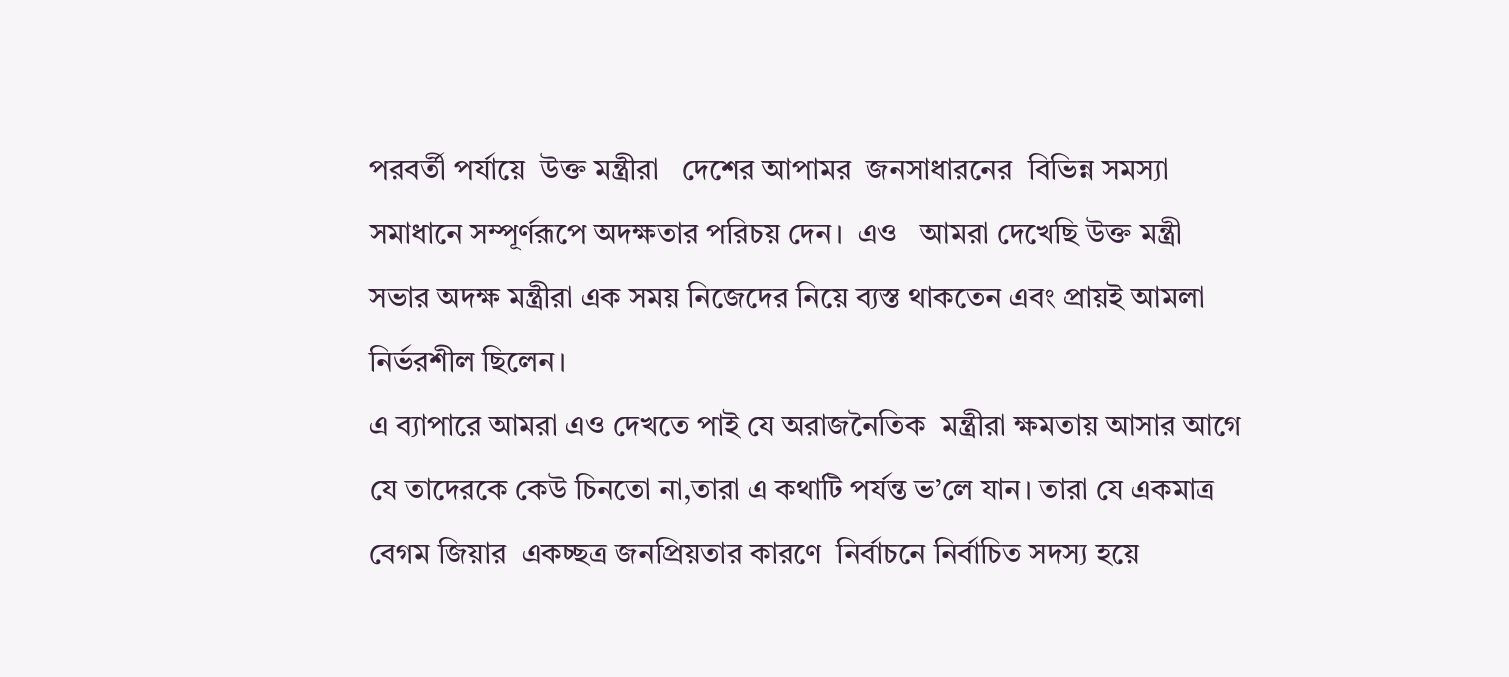পরবর্তী পর্যায়ে  উক্ত মন্ত্রীরা   দেশের আপামর  জনসাধারনের  বিভিন্ন সমস্যা সমাধানে সম্পূর্ণরূপে অদক্ষতার পরিচয় দেন।  এও   আমরা দেখেছি উক্ত মন্ত্রী সভার অদক্ষ মন্ত্রীরা এক সময় নিজেদের নিয়ে ব্যস্ত থাকতেন এবং প্রায়ই আমলা নির্ভরশীল ছিলেন।
এ ব্যাপারে আমরা এও দেখতে পাই যে অরাজনৈতিক  মন্ত্রীরা ক্ষমতায় আসার আগে যে তাদেরকে কেউ চিনতো না,তারা এ কথাটি পর্যন্ত ভ’লে যান। তারা যে একমাত্র বেগম জিয়ার  একচ্ছত্র জনপ্রিয়তার কারণে  নির্বাচনে নির্বাচিত সদস্য হয়ে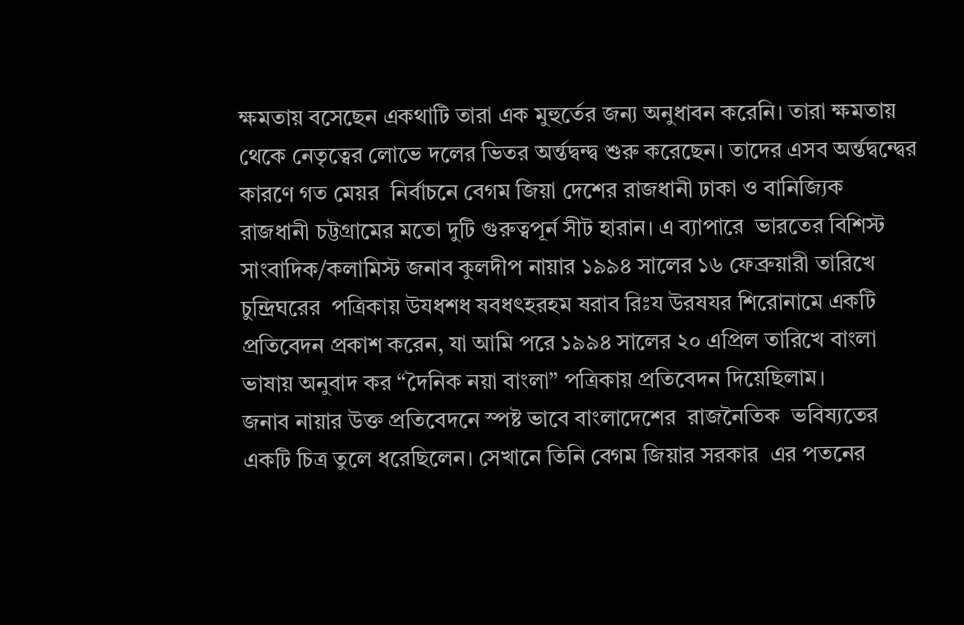ক্ষমতায় বসেছেন একথাটি তারা এক মুহুর্তের জন্য অনুধাবন করেনি। তারা ক্ষমতায় থেকে নেতৃত্বের লোভে দলের ভিতর অর্ন্তদ্বন্দ্ব শুরু করেছেন। তাদের এসব অর্ন্তদ্বন্দ্বের কারণে গত মেয়র  নির্বাচনে বেগম জিয়া দেশের রাজধানী ঢাকা ও বানিজ্যিক রাজধানী চট্টগ্রামের মতো দুটি গুরুত্বপূর্ন সীট হারান। এ ব্যাপারে  ভারতের বিশিস্ট সাংবাদিক/কলামিস্ট জনাব কুলদীপ নায়ার ১৯৯৪ সালের ১৬ ফেব্রুয়ারী তারিখে চুন্দ্রিঘরের  পত্রিকায় উযধশধ ষবধৎহরহম ষরাব রিঃয উরষযর শিরোনামে একটি প্রতিবেদন প্রকাশ করেন, যা আমি পরে ১৯৯৪ সালের ২০ এপ্রিল তারিখে বাংলা ভাষায় অনুবাদ কর “দৈনিক নয়া বাংলা” পত্রিকায় প্রতিবেদন দিয়েছিলাম।
জনাব নায়ার উক্ত প্রতিবেদনে স্পষ্ট ভাবে বাংলাদেশের  রাজনৈতিক  ভবিষ্যতের একটি চিত্র তুলে ধরেছিলেন। সেখানে তিনি বেগম জিয়ার সরকার  এর পতনের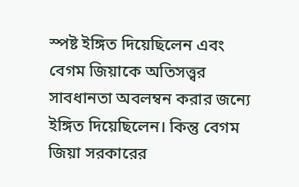স্পষ্ট ইঙ্গিত দিয়েছিলেন এবং বেগম জিয়াকে অতিসত্ত্বর সাবধানতা অবলম্বন করার জন্যে ইঙ্গিত দিয়েছিলেন। কিন্তু বেগম জিয়া সরকারের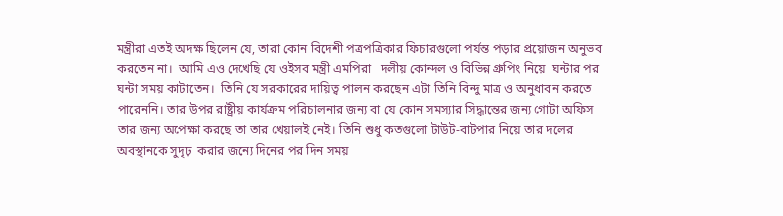মন্ত্রীরা এতই অদক্ষ ছিলেন যে, তারা কোন বিদেশী পত্রপত্রিকার ফিচারগুলো পর্যন্ত পড়ার প্রয়োজন অনুভব করতেন না।  আমি এও দেখেছি যে ওইসব মন্ত্রী এমপিরা   দলীয় কোন্দল ও বিভিন্ন গ্রুপিং নিয়ে  ঘন্টার পর ঘন্টা সময় কাটাতেন।  তিনি যে সরকারের দায়িত্ব পালন করছেন এটা তিনি বিন্দু মাত্র ও অনুধাবন করতে পারেননি। তার উপর রাষ্ট্রীয় কার্যক্রম পরিচালনার জন্য বা যে কোন সমস্যার সিদ্ধান্তের জন্য গোটা অফিস তার জন্য অপেক্ষা করছে তা তার খেয়ালই নেই। তিনি শুধু কতগুলো টাউট-বাটপার নিয়ে তার দলের  অবস্থানকে সুদৃঢ়  করার জন্যে দিনের পর দিন সময়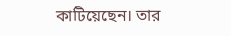কাটিয়েছেন। তার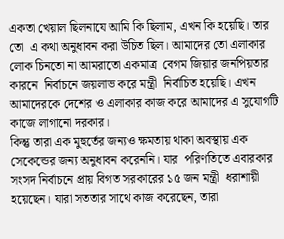একতা খেয়াল ছিলনাযে আমি কি ছিলাম, এখন কি হয়েছি। তার তো  এ কথা অনুধাবন করা উচিত ছিল। আমাদের তো এলাকার লোক চিনতো না আমরাতো একমাত্র  বেগম জিয়ার জনপিয়তার কারনে  নির্বাচনে জয়লাভ করে মন্ত্রী  নির্বাচিত হয়েছি। এখন আমাদেরকে দেশের ও এলাকার কাজ করে আমাদের এ সুযোগটি কাজে লাগানো দরকার।
কিন্তু তারা এক মুহুর্তের জন্যও ক্ষমতায় থাকা অবস্থায় এক সেকেন্ডের জন্য অনুধাবন করেননি। যার  পরিণতিতে এবারকার সংসদ নির্বাচনে প্রায় বিগত সরকারের ১৫ জন মন্ত্রী  ধরাশায়ী হয়েছেন। যারা সততার সাথে কাজ করেছেন, তারা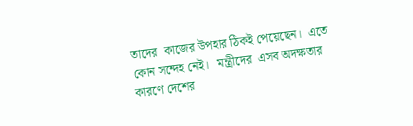তাদের  কাজের উপহার ঠিকই পেয়েছেন।  এতে কোন সন্দেহ নেই।   মন্ত্রীদের  এসব অদক্ষতার কারণে দেশের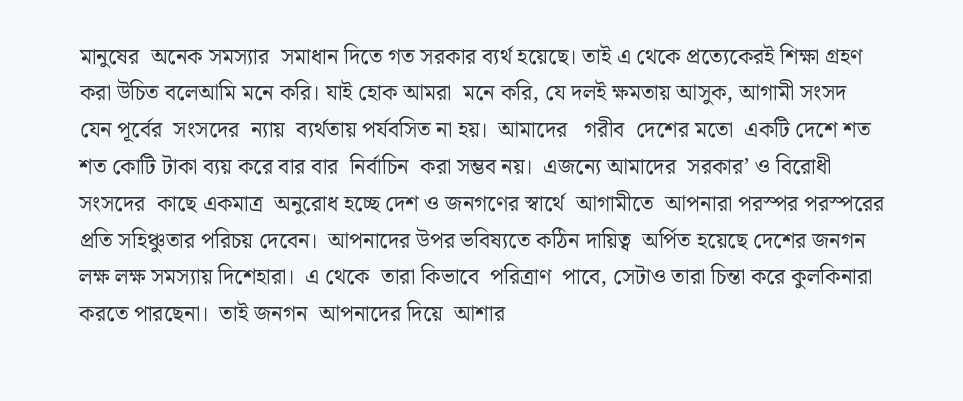মানুষের  অনেক সমস্যার  সমাধান দিতে গত সরকার ব্যর্থ হয়েছে। তাই এ থেকে প্রত্যেকেরই শিক্ষা গ্রহণ করা উচিত বলেআমি মনে করি। যাই হোক আমরা  মনে করি, যে দলই ক্ষমতায় আসুক, আগামী সংসদ  যেন পূর্বের  সংসদের  ন্যায়  ব্যর্থতায় পর্যবসিত না হয়।  আমাদের   গরীব  দেশের মতো  একটি দেশে শত শত কোটি টাকা ব্যয় করে বার বার  নির্বাচিন  করা সম্ভব নয়।  এজন্যে আমাদের  সরকার’ ও বিরোধী  সংসদের  কাছে একমাত্র  অনুরোধ হচ্ছে দেশ ও জনগণের স্বার্থে  আগামীতে  আপনারা পরস্পর পরস্পরের প্রতি সহিঞ্চুতার পরিচয় দেবেন।  আপনাদের উপর ভবিষ্যতে কঠিন দায়িত্ব  অর্পিত হয়েছে দেশের জনগন লক্ষ লক্ষ সমস্যায় দিশেহারা।  এ থেকে  তারা কিভাবে  পরিত্রাণ  পাবে, সেটাও তারা চিন্তা করে কুলকিনারা করতে পারছেনা।  তাই জনগন  আপনাদের দিয়ে  আশার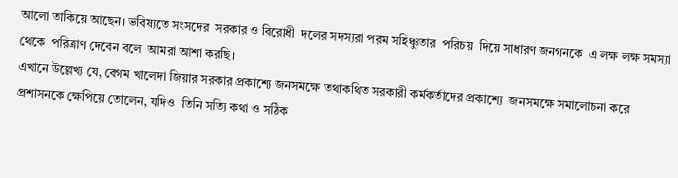আলো তাকিয়ে আছেন। ভবিষ্যতে সংসদের  সরকার ও বিরোধী  দলের সদস্যরা পরম সহিঞ্চুতার  পরিচয়  দিয়ে সাধারণ জনগনকে  এ লক্ষ লক্ষ সমস্যা থেকে  পরিত্রাণ দেবেন বলে  আমরা আশা করছি।
এখানে উল্লেখ্য যে, বেগম খালেদা জিয়ার সরকার প্রকাশ্যে জনসমক্ষে তথাকথিত সরকারী কর্মকর্তাদের প্রকাশ্যে  জনসমক্ষে সমালোচনা করে প্রশাসনকে ক্ষেপিয়ে তোলেন, যদিও  তিনি সত্যি কথা ও সঠিক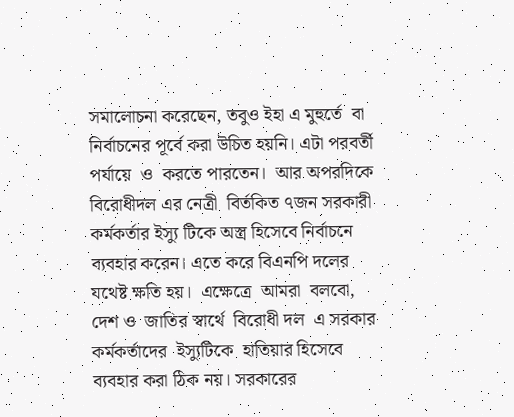সমালোচনা করেছেন, তবুও ইহা এ মুহুর্তে  বা নির্বাচনের পূর্বে করা উচিত হয়নি। এটা পরবর্তী পর্যায়ে  ও  করতে পারতেন।  আর অপরদিকে বিরোধীদল এর নেত্রী  বির্তকিত ৭জন সরকারী কর্মকর্তার ইস্যু টিকে অস্ত্র হিসেবে নির্বাচনে ব্যবহার করেন। এতে করে বিএনপি দলের যথেষ্ট ক্ষতি হয়।  এক্ষেত্রে  আমরা  বলবো, দেশ ও  জাতির স্বার্থে  বিরোধী দল  এ সরকার কর্মকর্তাদের  ইস্যুটিকে  হাতিয়ার হিসেবে ব্যবহার করা ঠিক নয়। সরকারের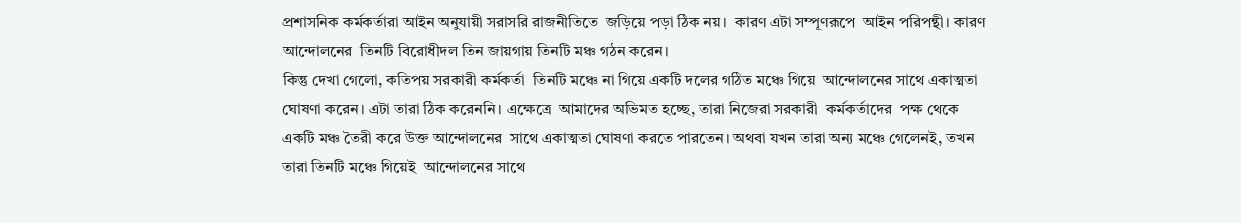প্রশাসনিক কর্মকর্তারা আইন অনুযায়ী সরাসরি রাজনীতিতে  জড়িয়ে পড়া ঠিক নয়।  কারণ এটা সম্পূণরূপে  আইন পরিপন্থী। কারণ আন্দোলনের  তিনটি বিরোধীদল তিন জায়গায় তিনটি মঞ্চ গঠন করেন।
কিন্তু দেখা গেলো, কতিপয় সরকারী কর্মকর্তা  তিনটি মঞ্চে না গিয়ে একটি দলের গঠিত মঞ্চে গিয়ে  আন্দোলনের সাথে একাত্মতা ঘোষণা করেন। এটা তারা ঠিক করেননি। এক্ষেত্রে  আমাদের অভিমত হচ্ছে, তারা নিজেরা সরকারী  কর্মকর্তাদের  পক্ষ থেকে একটি মঞ্চ তৈরী করে উক্ত আন্দোলনের  সাথে একাত্মতা ঘোষণা করতে পারতেন। অথবা যখন তারা অন্য মঞ্চে গেলেনই, তখন তারা তিনটি মঞ্চে গিয়েই  আন্দোলনের সাথে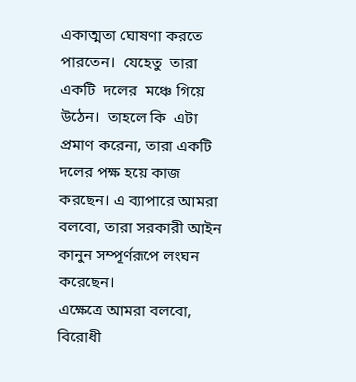একাত্মতা ঘোষণা করতে পারতেন।  যেহেতু  তারা  একটি  দলের  মঞ্চে গিয়ে উঠেন।  তাহলে কি  এটা প্রমাণ করেনা, তারা একটি দলের পক্ষ হয়ে কাজ করছেন। এ ব্যাপারে আমরা বলবো, তারা সরকারী আইন কানুন সম্পূর্ণরূপে লংঘন করেছেন।
এক্ষেত্রে আমরা বলবো, বিরোধী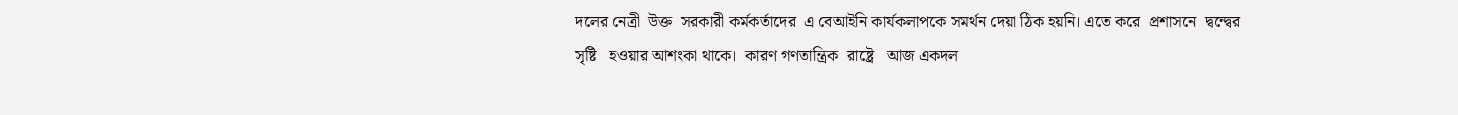দলের নেত্রী  উক্ত  সরকারী কর্মকর্তাদের  এ বেআইনি কার্যকলাপকে সমর্থন দেয়া ঠিক হয়নি। এতে করে  প্রশাসনে  দ্বন্দ্বের  সৃষ্টি   হওয়ার আশংকা থাকে।  কারণ গণতান্ত্রিক  রাষ্ট্রে   আজ একদল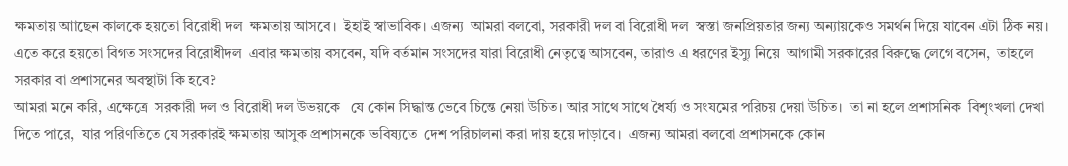ক্ষমতায় আাছেন কালকে হয়তো বিরোধী দল  ক্ষমতায় আসবে।  ইহাই স্বাভাবিক। এজন্য  আমরা বলবো, সরকারী দল বা বিরোধী দল  স্বস্তা জনপ্রিয়তার জন্য অন্যায়কেও সমর্থন দিয়ে যাবেন এটা ঠিক নয়। এতে করে হয়তো বিগত সংসদের বিরোধীদল  এবার ক্ষমতায় বসবেন, যদি বর্তমান সংসদের যারা বিরোধী নেতৃত্বে আসবেন, তারাও এ ধরণের ইস্যু নিয়ে  আগামী সরকারের বিরুদ্ধে লেগে বসেন,  তাহলে সরকার বা প্রশাসনের অবস্থাটা কি হবে?
আমরা মনে করি, এক্ষেত্রে  সরকারী দল ও বিরোধী দল উভয়কে   যে কোন সিদ্ধান্ত ভেবে চিন্তে নেয়া উচিত। আর সাথে সাথে ধৈর্য্য ও সংযমের পরিচয় দেয়া উচিত।  তা না হলে প্রশাসনিক  বিশৃংখলা দেখা দিতে পারে,  যার পরিণতিতে যে সরকারই ক্ষমতায় আসুক প্রশাসনকে ভবিষ্যতে  দেশ পরিচালনা করা দায় হয়ে দাড়াবে।  এজন্য আমরা বলবো প্রশাসনকে কোন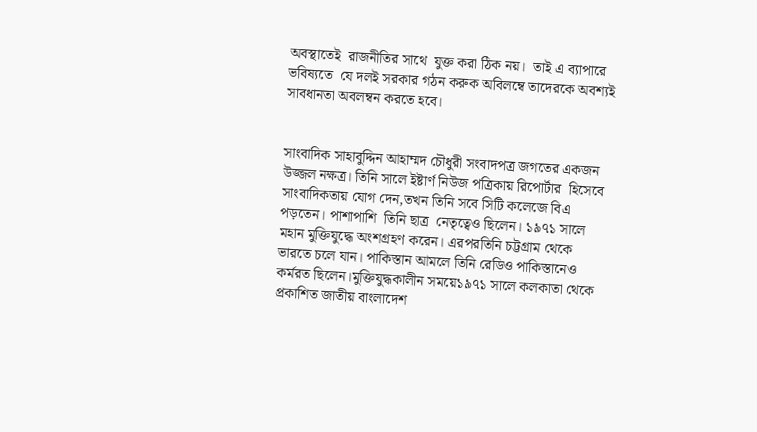অবস্থাতেই  রাজনীতির সাথে  যুক্ত করা ঠিক নয়।  তাই এ ব্যাপারে ভবিষ্যতে  যে দলই সরকার গঠন করুক অবিলম্বে তাদেরকে অবশ্যই সাবধানতা অবলম্বন করতে হবে।


সাংবাদিক সাহাবুদ্দিন আহাম্মদ চৌধুরী সংবাদপত্র জগতের একজন উজ্জল নক্ষত্র। তিনি সালে ইষ্টার্ণ নিউজ পত্রিকায় রিপোর্টার  হিসেবে সাংবাদিকতায় যোগ দেন,তখন তিনি সবে সিটি কলেজে বিএ পড়তেন। পাশাপাশি  তিনি ছাত্র  নেতৃত্বেও ছিলেন। ১৯৭১ সালে মহান মুক্তিযুদ্ধে অংশগ্রহণ করেন। এরপরতিনি চট্টগ্রাম থেকে ভারতে চলে যান। পাকিস্তান আমলে তিনি রেডিও পাকিস্তানেও কর্মরত ছিলেন।মুক্তিযুদ্ধকালীন সময়ে১৯৭১ সালে কলকাতা থেকে প্রকাশিত জাতীয় বাংলাদেশ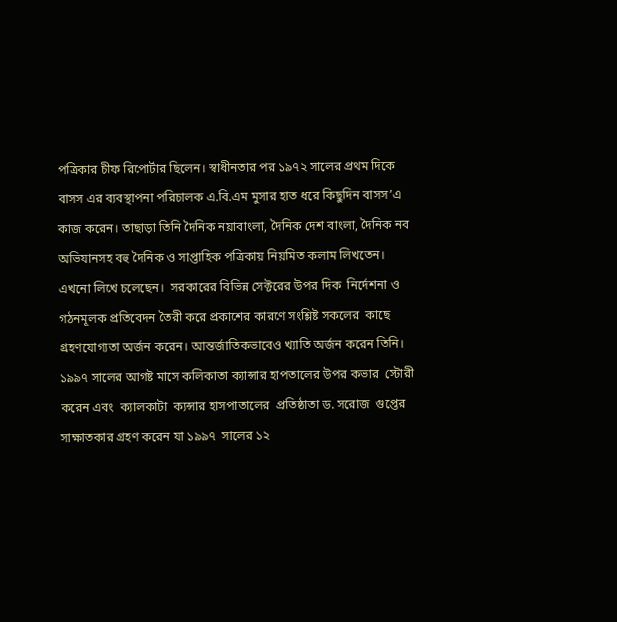পত্রিকার চীফ রিপোর্টার ছিলেন। স্বাধীনতার পর ১৯৭২ সালের প্রথম দিকে বাসস এর ব্যবস্থাপনা পরিচালক এ.বি.এম মুসার হাত ধরে কিছুদিন বাসস’এ কাজ করেন। তাছাড়া তিনি দৈনিক নয়াবাংলা, দৈনিক দেশ বাংলা, দৈনিক নব অভিযানসহ বহু দৈনিক ও সাপ্তাহিক পত্রিকায় নিয়মিত কলাম লিখতেন। এখনো লিখে চলেছেন।  সরকারের বিভিন্ন সেক্টরের উপর দিক  নির্দেশনা ও গঠনমূলক প্রতিবেদন তৈরী করে প্রকাশের কারণে সংশ্লিষ্ট সকলের  কাছে  গ্রহণযোগ্যতা অর্জন করেন। আন্তর্জাতিকভাবেও খ্যাতি অর্জন করেন তিনি।  ১৯৯৭ সালের আগষ্ট মাসে কলিকাতা ক্যান্সার হাপতালের উপর কভার  স্টোরী করেন এবং  ক্যালকাটা  ক্যন্সার হাসপাতালের  প্রতিষ্ঠাতা ড. সরোজ  গুপ্তের সাক্ষাতকার গ্রহণ করেন যা ১৯৯৭  সালের ১২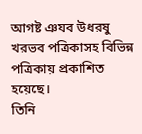আগষ্ট ঞযব উধরষু খরভব পত্রিকাসহ বিভিন্ন পত্রিকায় প্রকাশিত হয়েছে।
তিনি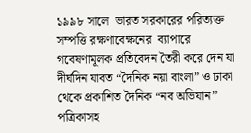১৯৯৮ সালে  ভারত সরকারের পরিত্যক্ত সম্পত্তি রক্ষণাবেক্ষনের  ব্যাপারে   গবেষণামূলক প্রতিবেদন তৈরী করে দেন যা দীর্ঘদিন যাবত “দৈনিক নয়া বাংলা” ও ঢাকা থেকে প্রকাশিত দৈনিক “নব অভিযান” পত্রিকাসহ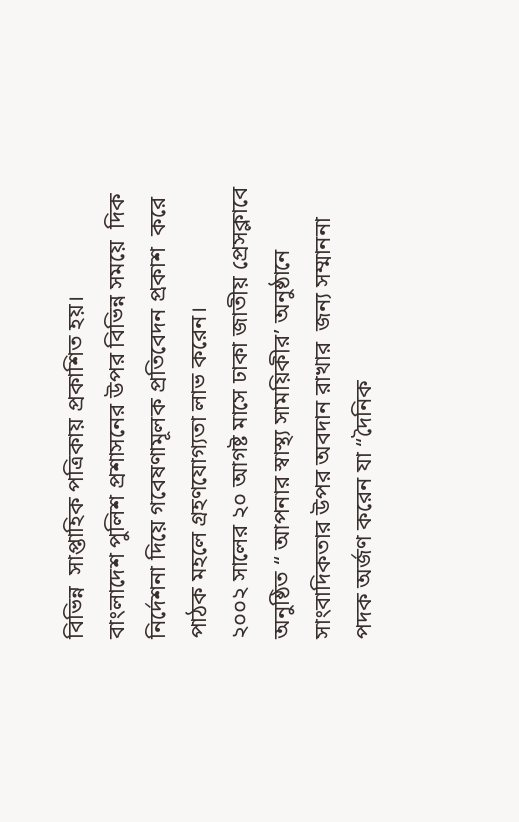বিভিন্ন  সাপ্তাহিক পত্রিকায় প্রকাশিত হয়।
বাংলাদেশ পুলিশ প্রশাসনের উপর বিভিন্ন সময়ে  দিক নির্দেশনা দিয়ে গবেষণামূলক প্রতিবেদন প্রকাশ  করে পাঠক মহলে গ্রহণযোগ্যতা লাভ করেন।
২০০২ সালের ২০ আগষ্ট মাসে ঢাকা জাতীয় প্রেসক্লাবে অনুষ্ঠিত “ আপনার স্বাস্থ্য সাময়িকীর’ অনুষ্ঠানে  সাংবাদিকতার উপর অবদান রাখার  জন্য সম্মাননা পদক অর্জণ করেন যা “দৈনিক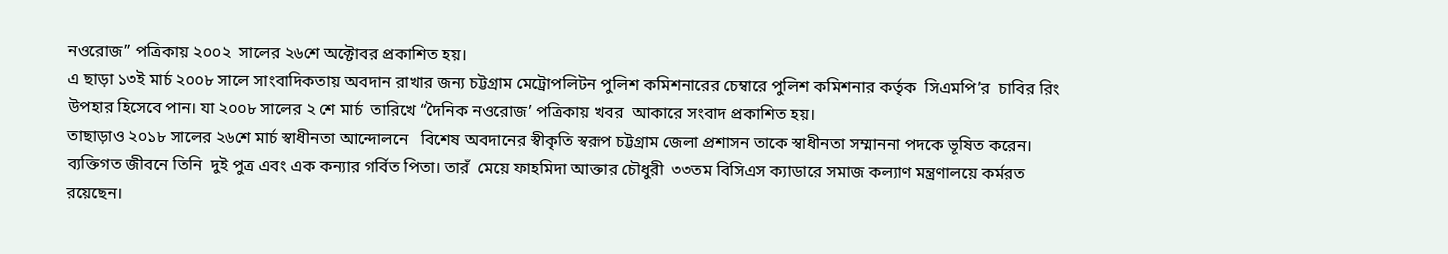নওরোজ” পত্রিকায় ২০০২  সালের ২৬শে অক্টোবর প্রকাশিত হয়।
এ ছাড়া ১৩ই মার্চ ২০০৮ সালে সাংবাদিকতায় অবদান রাখার জন্য চট্টগ্রাম মেট্রোপলিটন পুলিশ কমিশনারের চেম্বারে পুলিশ কমিশনার কর্তৃক  সিএমপি’র  চাবির রিং উপহার হিসেবে পান। যা ২০০৮ সালের ২ শে মার্চ  তারিখে “দৈনিক নওরোজ’ পত্রিকায় খবর  আকারে সংবাদ প্রকাশিত হয়।
তাছাড়াও ২০১৮ সালের ২৬শে মার্চ স্বাধীনতা আন্দোলনে   বিশেষ অবদানের স্বীকৃতি স্বরূপ চট্টগ্রাম জেলা প্রশাসন তাকে স্বাধীনতা সম্মাননা পদকে ভূষিত করেন।
ব্যক্তিগত জীবনে তিনি  দুই পুত্র এবং এক কন্যার গর্বিত পিতা। তারঁ  মেয়ে ফাহমিদা আক্তার চৌধুরী  ৩৩তম বিসিএস ক্যাডারে সমাজ কল্যাণ মন্ত্রণালয়ে কর্মরত রয়েছেন।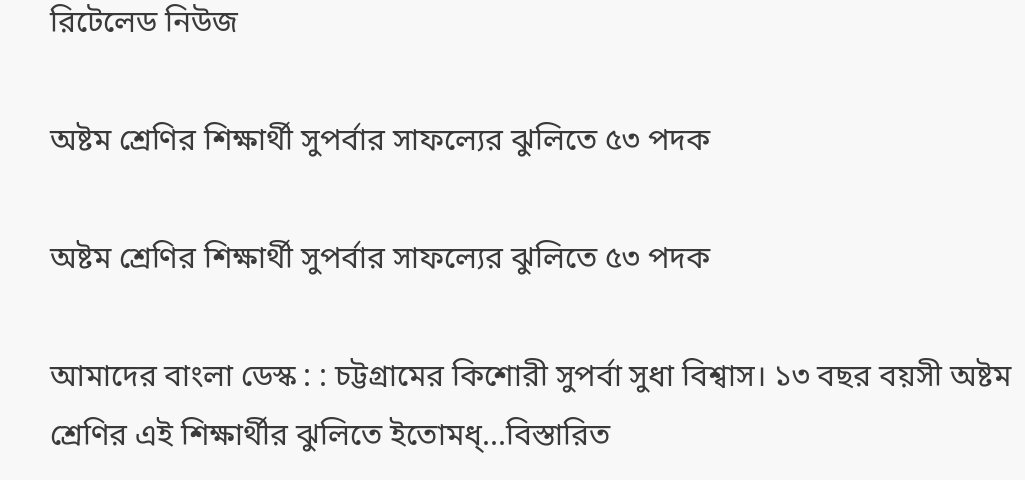রিটেলেড নিউজ

অষ্টম শ্রেণির শিক্ষার্থী সুপর্বার সাফল্যের ঝুলিতে ৫৩ পদক

অষ্টম শ্রেণির শিক্ষার্থী সুপর্বার সাফল্যের ঝুলিতে ৫৩ পদক

আমাদের বাংলা ডেস্ক : : চট্টগ্রামের কিশোরী সুপর্বা সুধা বিশ্বাস। ১৩ বছর বয়সী অষ্টম শ্রেণির এই শিক্ষার্থীর ঝুলিতে ইতোমধ্...বিস্তারিত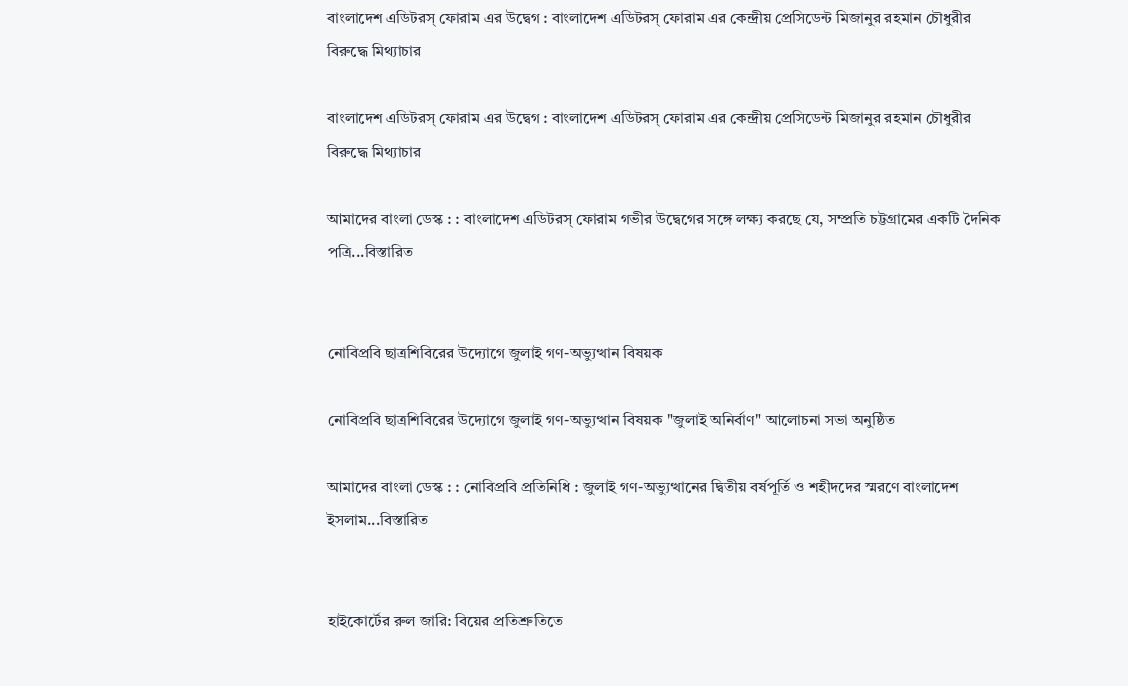বাংলাদেশ এডিটরস্ ফোরাম এর উদ্বেগ : বাংলাদেশ এডিটরস্ ফোরাম এর কেন্দ্রীয় প্রেসিডেন্ট মিজানুর রহমান চৌধুরীর বিরুদ্ধে মিথ্যাচার

বাংলাদেশ এডিটরস্ ফোরাম এর উদ্বেগ : বাংলাদেশ এডিটরস্ ফোরাম এর কেন্দ্রীয় প্রেসিডেন্ট মিজানুর রহমান চৌধুরীর বিরুদ্ধে মিথ্যাচার

আমাদের বাংলা ডেস্ক : : বাংলাদেশ এডিটরস্ ফোরাম গভীর উদ্বেগের সঙ্গে লক্ষ্য করছে যে, সম্প্রতি চট্টগ্রামের একটি দৈনিক পত্রি...বিস্তারিত


নোবিপ্রবি ছাত্রশিবিরের উদ্যোগে জুলাই গণ-অভ্যুত্থান বিষয়ক

নোবিপ্রবি ছাত্রশিবিরের উদ্যোগে জুলাই গণ-অভ্যুত্থান বিষয়ক "জুলাই অনির্বাণ" আলোচনা সভা অনুষ্ঠিত

আমাদের বাংলা ডেস্ক : : নোবিপ্রবি প্রতিনিধি : জুলাই গণ-অভ্যুত্থানের দ্বিতীয় বর্ষপূর্তি ও শহীদদের স্মরণে বাংলাদেশ ইসলাম...বিস্তারিত


হাইকোর্টের রুল জারি: বিয়ের প্রতিশ্রুতিতে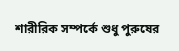শারীরিক সম্পর্কে শুধু পুরুষের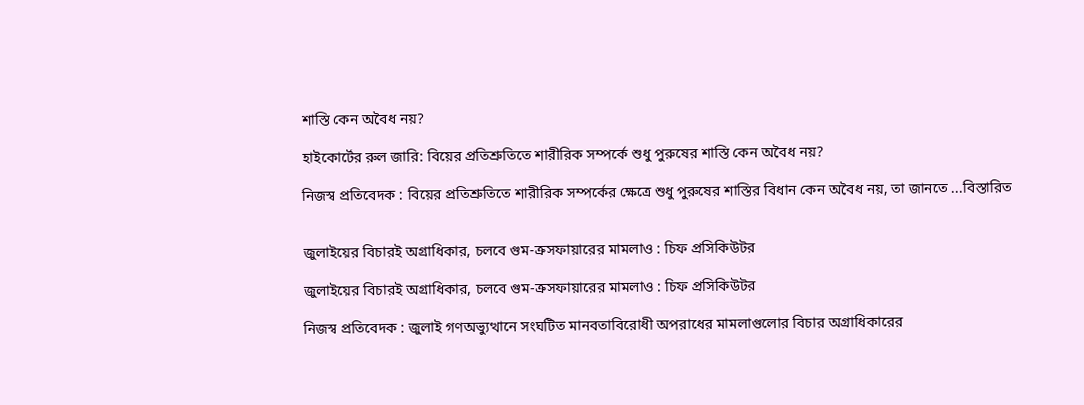শাস্তি কেন অবৈধ নয়?

হাইকোর্টের রুল জারি: বিয়ের প্রতিশ্রুতিতে শারীরিক সম্পর্কে শুধু পুরুষের শাস্তি কেন অবৈধ নয়?

নিজস্ব প্রতিবেদক : বিয়ের প্রতিশ্রুতিতে শারীরিক সম্পর্কের ক্ষেত্রে শুধু পুরুষের শাস্তির বিধান কেন অবৈধ নয়, তা জানতে ...বিস্তারিত


জুলাইয়ের বিচারই অগ্রাধিকার, চলবে গুম-ক্রসফায়ারের মামলাও : চিফ প্রসিকিউটর

জুলাইয়ের বিচারই অগ্রাধিকার, চলবে গুম-ক্রসফায়ারের মামলাও : চিফ প্রসিকিউটর

নিজস্ব প্রতিবেদক : জুলাই গণঅভ্যুত্থানে সংঘটিত মানবতাবিরোধী অপরাধের মামলাগুলোর বিচার অগ্রাধিকারের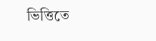ভিত্তিতে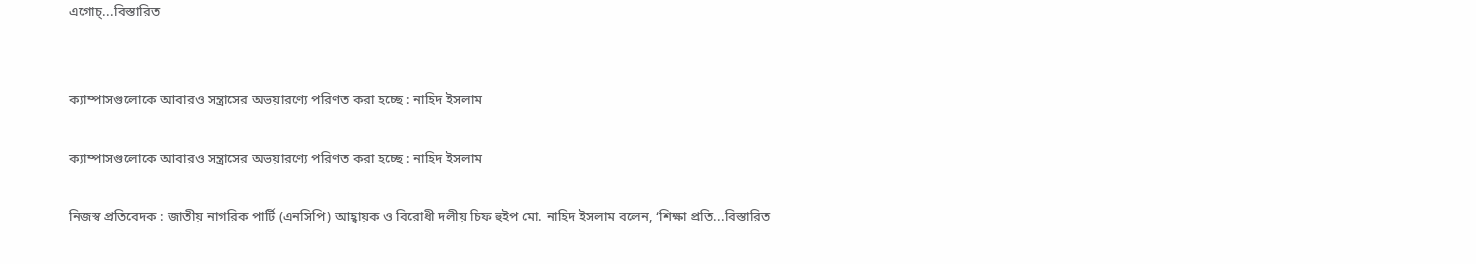এগোচ্...বিস্তারিত


ক্যাম্পাসগুলোকে আবারও সন্ত্রাসের অভয়ারণ্যে পরিণত করা হচ্ছে : নাহিদ ইসলাম

ক্যাম্পাসগুলোকে আবারও সন্ত্রাসের অভয়ারণ্যে পরিণত করা হচ্ছে : নাহিদ ইসলাম

নিজস্ব প্রতিবেদক : জাতীয় নাগরিক পার্টি (এনসিপি) আহ্বায়ক ও বিরোধী দলীয় চিফ হুইপ মো. নাহিদ ইসলাম বলেন, ‘শিক্ষা প্রতি...বিস্তারিত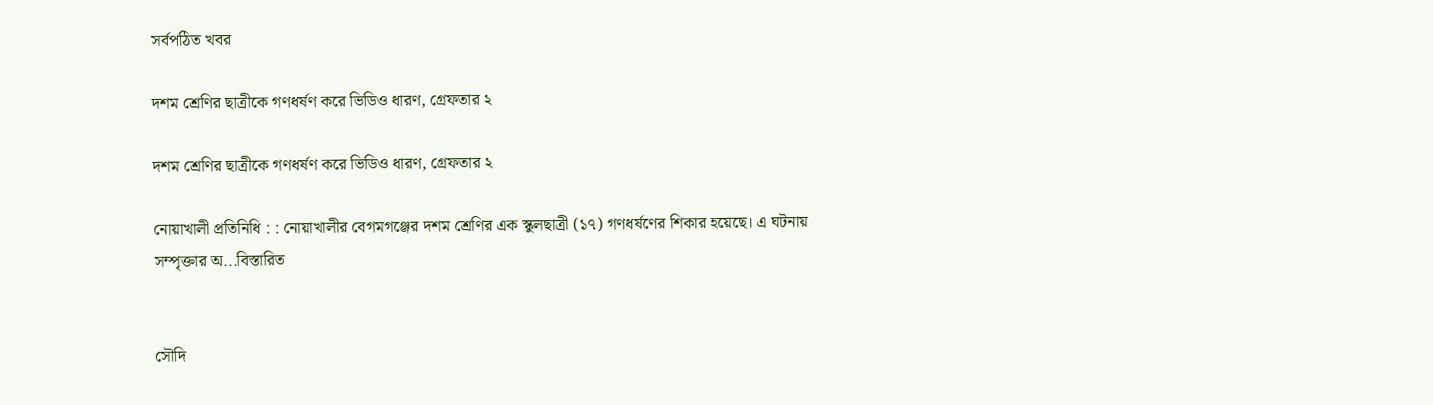সর্বপঠিত খবর

দশম শ্রেণির ছাত্রীকে গণধর্ষণ করে ভিডিও ধারণ, গ্রেফতার ২

দশম শ্রেণির ছাত্রীকে গণধর্ষণ করে ভিডিও ধারণ, গ্রেফতার ২

নোয়াখালী প্রতিনিধি : : নোয়াখালীর বেগমগঞ্জের দশম শ্রেণির এক স্কুলছাত্রী (১৭) গণধর্ষণের শিকার হয়েছে। এ ঘটনায় সম্পৃক্তার অ...বিস্তারিত


সৌদি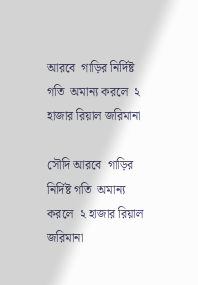আরবে  গাড়ির নির্দিষ্ট গতি  অমান্য করলে  ২ হাজার রিয়াল জরিমানা

সৌদি আরবে  গাড়ির নির্দিষ্ট গতি  অমান্য করলে  ২ হাজার রিয়াল জরিমানা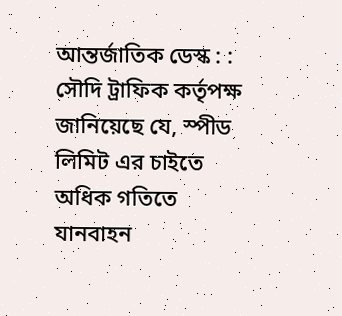আন্তর্জাতিক ডেস্ক : : সৌদি ট্রাফিক কর্তৃপক্ষ জানিয়েছে যে, স্পীড লিমিট এর চাইতে অধিক গতিতে যানবাহন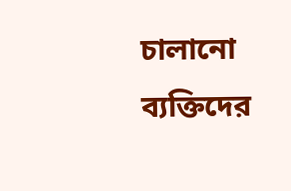চালানো ব্যক্তিদের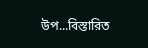উপ...বিস্তারিত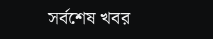সর্বশেষ খবর